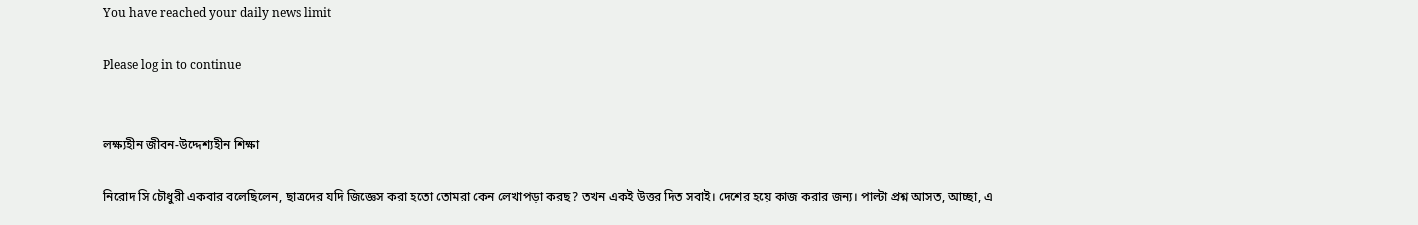You have reached your daily news limit

Please log in to continue


লক্ষ্যহীন জীবন-উদ্দেশ্যহীন শিক্ষা

নিরোদ সি চৌধুরী একবার বলেছিলেন, ছাত্রদের যদি জিজ্ঞেস করা হতো তোমরা কেন লেখাপড়া করছ? তখন একই উত্তর দিত সবাই। দেশের হয়ে কাজ করার জন্য। পাল্টা প্রশ্ন আসত, আচ্ছা, এ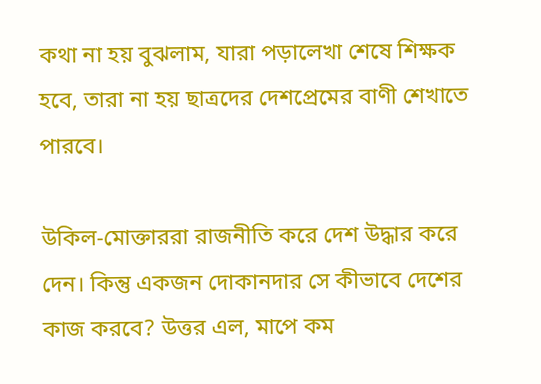কথা না হয় বুঝলাম, যারা পড়ালেখা শেষে শিক্ষক হবে, তারা না হয় ছাত্রদের দেশপ্রেমের বাণী শেখাতে পারবে।

উকিল-মোক্তাররা রাজনীতি করে দেশ উদ্ধার করে দেন। কিন্তু একজন দোকানদার সে কীভাবে দেশের কাজ করবে? উত্তর এল, মাপে কম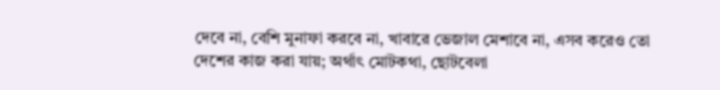দেবে না, বেশি মুনাফা করবে না, খাবারে ভেজাল মেশাবে না, এসব করেও তো দেশের কাজ করা যায়; অর্থাৎ মোটকথা, ছোটবেলা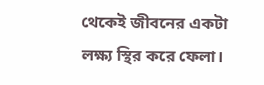থেকেই জীবনের একটা লক্ষ্য স্থির করে ফেলা।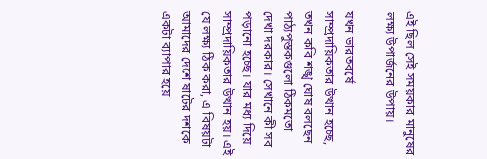এই ছিল সেই সময়কার মানুষের লক্ষ্য উপার্জনের উপায়।

যখন ভারতবর্ষে সাম্প্রদায়িকতার উত্থান হচ্ছে, তখন কবি শঙ্খ ঘোষ বলছেন পাঠ্যপুস্তকগুলো ঠিকমতো দেখা দরকার। সেখানে কী সব পড়ানো হচ্ছে। যার মধ্য দিয়ে সাম্প্রদায়িকতার উত্থান হয়। এই যে লক্ষ্য ঠিক করা, এ বিষয়টা আমাদের দেশে ষাটের দশকে একটা ব্যাপার হয়ে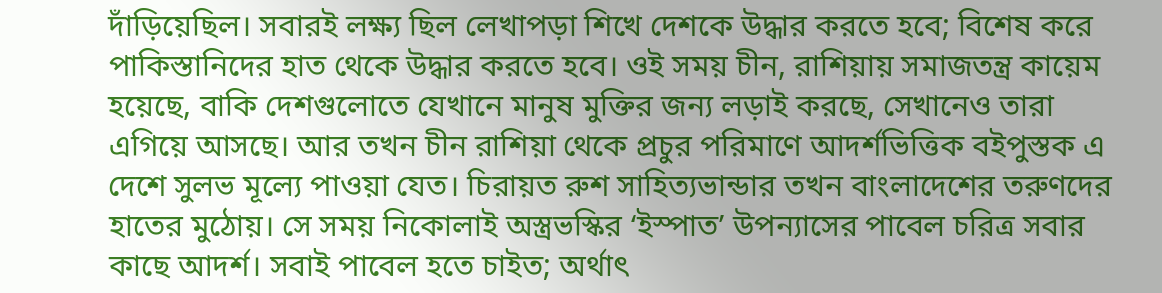দাঁড়িয়েছিল। সবারই লক্ষ্য ছিল লেখাপড়া শিখে দেশকে উদ্ধার করতে হবে; বিশেষ করে পাকিস্তানিদের হাত থেকে উদ্ধার করতে হবে। ওই সময় চীন, রাশিয়ায় সমাজতন্ত্র কায়েম হয়েছে, বাকি দেশগুলোতে যেখানে মানুষ মুক্তির জন্য লড়াই করছে, সেখানেও তারা এগিয়ে আসছে। আর তখন চীন রাশিয়া থেকে প্রচুর পরিমাণে আদর্শভিত্তিক বইপুস্তক এ দেশে সুলভ মূল্যে পাওয়া যেত। চিরায়ত রুশ সাহিত্যভান্ডার তখন বাংলাদেশের তরুণদের হাতের মুঠোয়। সে সময় নিকোলাই অস্ত্রভস্কির ‘ইস্পাত’ উপন্যাসের পাবেল চরিত্র সবার কাছে আদর্শ। সবাই পাবেল হতে চাইত; অর্থাৎ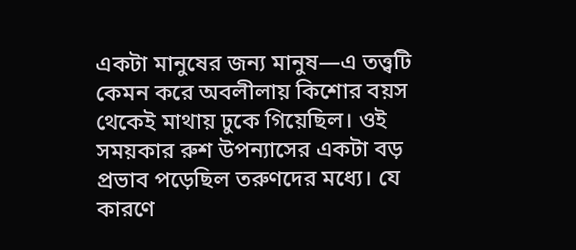একটা মানুষের জন্য মানুষ—এ তত্ত্বটি কেমন করে অবলীলায় কিশোর বয়স থেকেই মাথায় ঢুকে গিয়েছিল। ওই সময়কার রুশ উপন্যাসের একটা বড় প্রভাব পড়েছিল তরুণদের মধ্যে। যে কারণে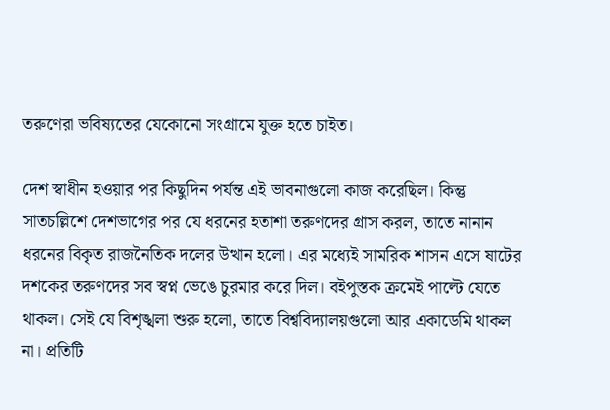তরুণেরা ভবিষ্যতের যেকোনো সংগ্রামে যুক্ত হতে চাইত।

দেশ স্বাধীন হওয়ার পর কিছুদিন পর্যন্ত এই ভাবনাগুলো কাজ করেছিল। কিন্তু সাতচল্লিশে দেশভাগের পর যে ধরনের হতাশা তরুণদের গ্রাস করল, তাতে নানান ধরনের বিকৃত রাজনৈতিক দলের উত্থান হলো। এর মধ্যেই সামরিক শাসন এসে ষাটের দশকের তরুণদের সব স্বপ্ন ভেঙে চুরমার করে দিল। বইপুস্তক ক্রমেই পাল্টে যেতে থাকল। সেই যে বিশৃঙ্খলা শুরু হলো, তাতে বিশ্ববিদ্যালয়গুলো আর একাডেমি থাকল না। প্রতিটি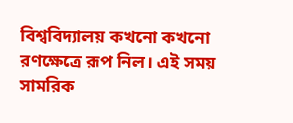বিশ্ববিদ্যালয় কখনো কখনো রণক্ষেত্রে রূপ নিল। এই সময় সামরিক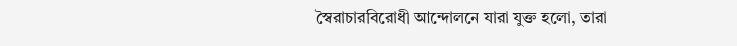স্বৈরাচারবিরোধী আন্দোলনে যারা যুক্ত হলো, তারা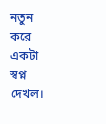নতুন করে একটা স্বপ্ন দেখল।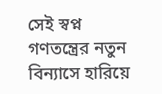সেই স্বপ্ন গণতন্ত্রের নতুন বিন্যাসে হারিয়ে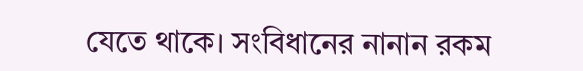যেতে থাকে। সংবিধানের নানান রকম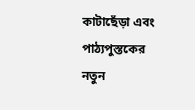কাটাছেঁড়া এবং পাঠ্যপুস্তকের নতুন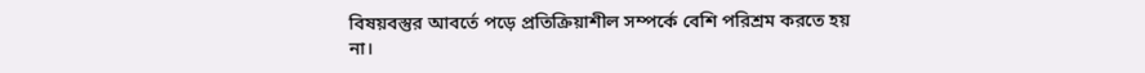বিষয়বস্তুর আবর্তে পড়ে প্রতিক্রিয়াশীল সম্পর্কে বেশি পরিশ্রম করতে হয় না।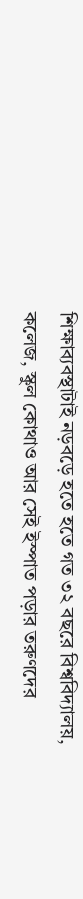শিক্ষাব্যবস্থাটাই নড়বড়ে হতে হতে গত ৩২ বছরে বিশ্ববিদ্যালয়, কলেজ, স্কুল কোথাও আর সেই ইস্পাত পড়ার তরুণদের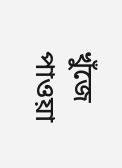খুঁজে পাওয়া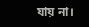যায় না।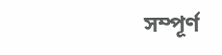সম্পূর্ণ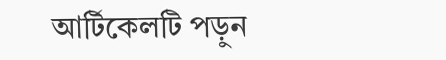আর্টিকেলটি পড়ুন